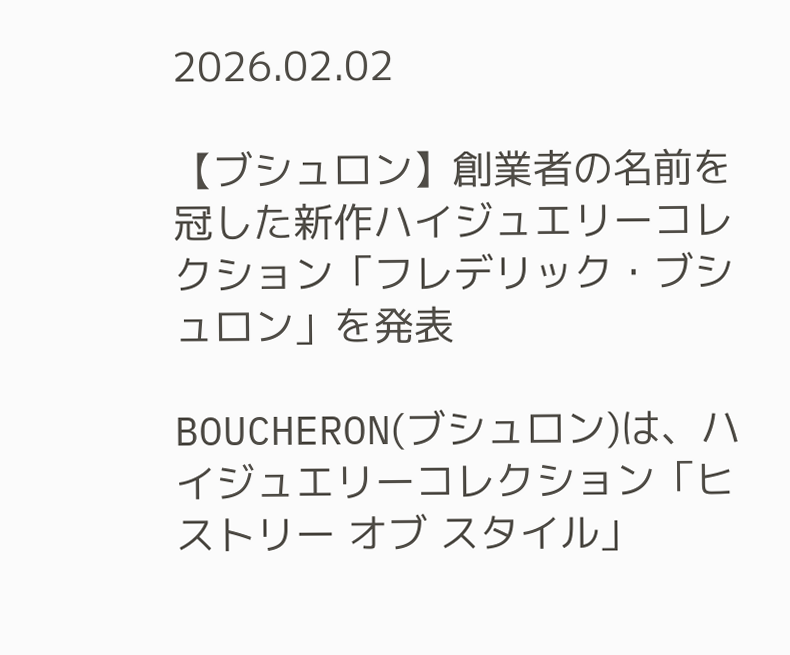2026.02.02

【ブシュロン】創業者の名前を冠した新作ハイジュエリーコレクション「フレデリック・ブシュロン」を発表

BOUCHERON(ブシュロン)は、ハイジュエリーコレクション「ヒストリー オブ スタイル」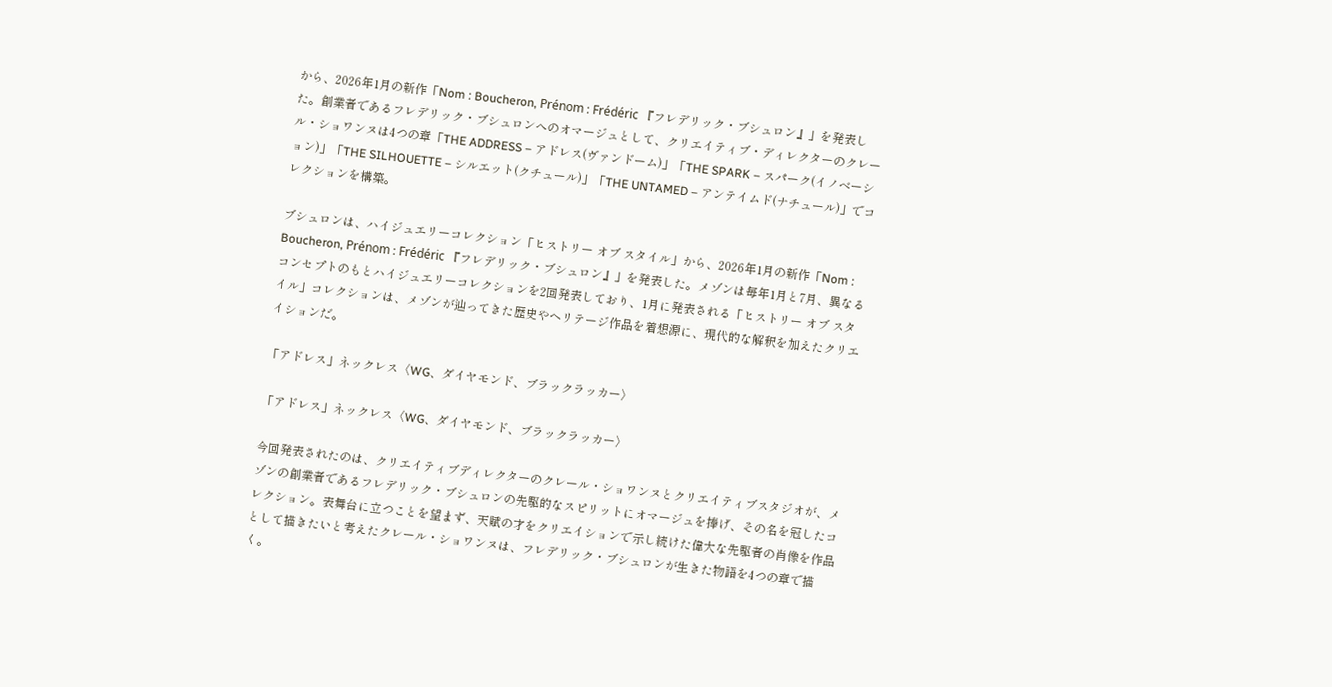から、2026年1月の新作「Nom : Boucheron, Prénom : Frédéric 『フレデリック・ブシュロン』」を発表した。創業者であるフレデリック・ブシュロンへのオマージュとして、クリエイティブ・ディレクターのクレール・ショワンヌは4つの章「THE ADDRESS – アドレス(ヴァンドーム)」「THE SPARK – スパーク(イノベーション)」「THE SILHOUETTE – シルエット(クチュール)」「THE UNTAMED – アンテイムド(ナチュール)」でコレクションを構築。

ブシュロンは、ハイジュエリーコレクション「ヒストリー オブ スタイル」から、2026年1月の新作「Nom : Boucheron, Prénom : Frédéric 『フレデリック・ブシュロン』」を発表した。メゾンは毎年1月と7月、異なるコンセプトのもとハイジュエリーコレクションを2回発表しており、1月に発表される「ヒストリー オブ スタイル」コレクションは、メゾンが辿ってきた歴史やヘリテージ作品を着想源に、現代的な解釈を加えたクリエイションだ。

「アドレス」ネックレス〈WG、ダイヤモンド、ブラックラッカー〉

「アドレス」ネックレス〈WG、ダイヤモンド、ブラックラッカー〉

今回発表されたのは、クリエイティブディレクターのクレール・ショワンヌとクリエイティブスタジオが、メゾンの創業者であるフレデリック・ブシュロンの先駆的なスピリットにオマージュを捧げ、その名を冠したコレクション。表舞台に立つことを望まず、天賦の才をクリエイションで示し続けた偉大な先駆者の肖像を作品として描きたいと考えたクレール・ショワンヌは、フレデリック・ブシュロンが生きた物語を4つの章で描く。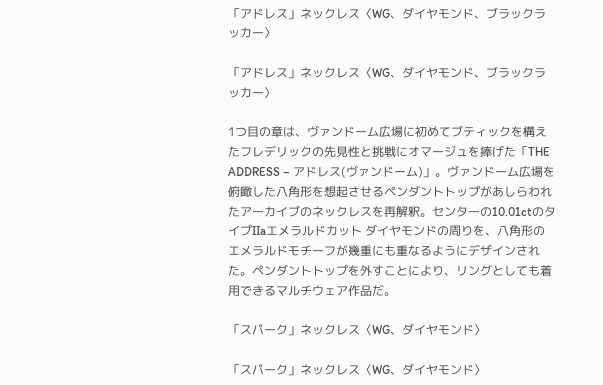「アドレス」ネックレス〈WG、ダイヤモンド、ブラックラッカー〉

「アドレス」ネックレス〈WG、ダイヤモンド、ブラックラッカー〉

1つ目の章は、ヴァンドーム広場に初めてブティックを構えたフレデリックの先見性と挑戦にオマージュを捧げた「THE ADDRESS – アドレス(ヴァンドーム)」。ヴァンドーム広場を俯瞰した八角形を想起させるペンダントトップがあしらわれたアーカイブのネックレスを再解釈。センターの10.01ctのタイプIIaエメラルドカット ダイヤモンドの周りを、八角形のエメラルドモチーフが幾重にも重なるようにデザインされた。ペンダントトップを外すことにより、リングとしても着用できるマルチウェア作品だ。

「スパーク」ネックレス〈WG、ダイヤモンド〉

「スパーク」ネックレス〈WG、ダイヤモンド〉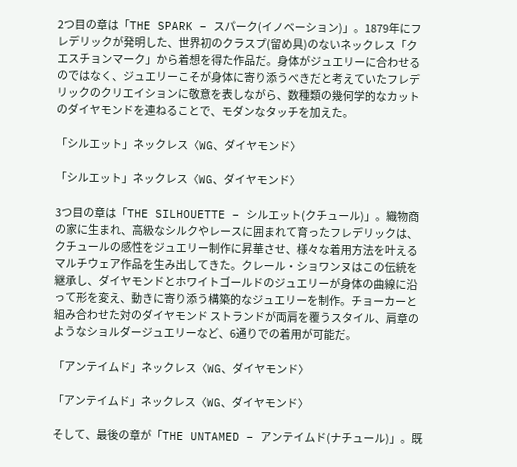2つ目の章は「THE SPARK – スパーク(イノベーション)」。1879年にフレデリックが発明した、世界初のクラスプ(留め具)のないネックレス「クエスチョンマーク」から着想を得た作品だ。身体がジュエリーに合わせるのではなく、ジュエリーこそが身体に寄り添うべきだと考えていたフレデリックのクリエイションに敬意を表しながら、数種類の幾何学的なカットのダイヤモンドを連ねることで、モダンなタッチを加えた。

「シルエット」ネックレス〈WG、ダイヤモンド〉

「シルエット」ネックレス〈WG、ダイヤモンド〉

3つ目の章は「THE SILHOUETTE – シルエット(クチュール)」。織物商の家に生まれ、高級なシルクやレースに囲まれて育ったフレデリックは、クチュールの感性をジュエリー制作に昇華させ、様々な着用方法を叶えるマルチウェア作品を生み出してきた。クレール・ショワンヌはこの伝統を継承し、ダイヤモンドとホワイトゴールドのジュエリーが身体の曲線に沿って形を変え、動きに寄り添う構築的なジュエリーを制作。チョーカーと組み合わせた対のダイヤモンド ストランドが両肩を覆うスタイル、肩章のようなショルダージュエリーなど、6通りでの着用が可能だ。

「アンテイムド」ネックレス〈WG、ダイヤモンド〉

「アンテイムド」ネックレス〈WG、ダイヤモンド〉

そして、最後の章が「THE UNTAMED – アンテイムド(ナチュール)」。既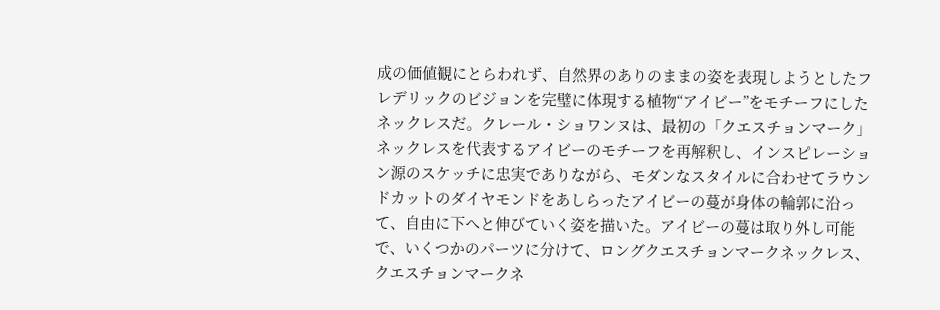成の価値観にとらわれず、自然界のありのままの姿を表現しようとしたフレデリックのビジョンを完璧に体現する植物“アイビー”をモチーフにしたネックレスだ。クレール・ショワンヌは、最初の「クエスチョンマーク」ネックレスを代表するアイビーのモチーフを再解釈し、インスピレーション源のスケッチに忠実でありながら、モダンなスタイルに合わせてラウンドカットのダイヤモンドをあしらったアイビーの蔓が身体の輪郭に沿って、自由に下へと伸びていく姿を描いた。アイビーの蔓は取り外し可能で、いくつかのパーツに分けて、ロングクエスチョンマークネックレス、クエスチョンマークネ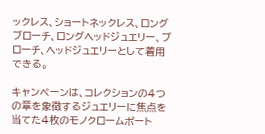ックレス、ショートネックレス、ロングブローチ、ロングヘッドジュエリー、ブローチ、ヘッドジュエリーとして着用できる。

キャンペーンは、コレクションの4つの章を象徴するジュエリーに焦点を当てた4枚のモノクロームポート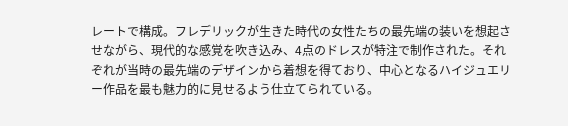レートで構成。フレデリックが生きた時代の女性たちの最先端の装いを想起させながら、現代的な感覚を吹き込み、4点のドレスが特注で制作された。それぞれが当時の最先端のデザインから着想を得ており、中心となるハイジュエリー作品を最も魅力的に見せるよう仕立てられている。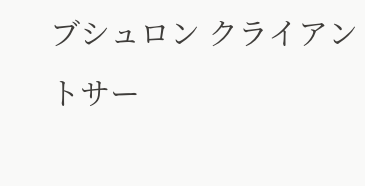ブシュロン クライアントサー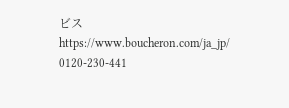ビス
https://www.boucheron.com/ja_jp/
0120-230-441